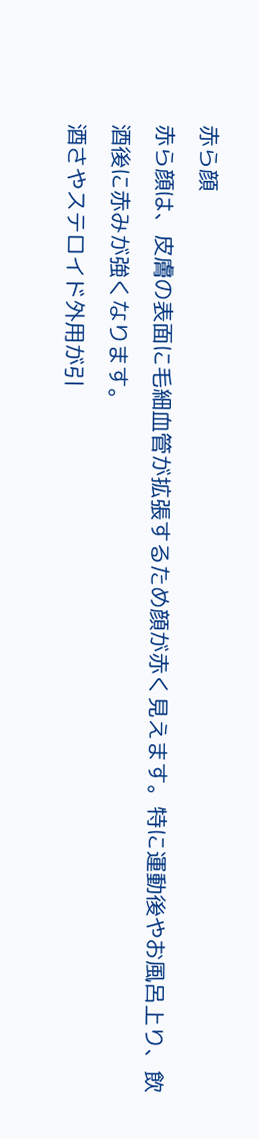赤ら顔
赤ら顔は、皮膚の表面に毛細血管が拡張するため顔が赤く見えます。特に運動後やお風呂上り、飲酒後に赤みが強くなります。
酒さやステロイド外用が引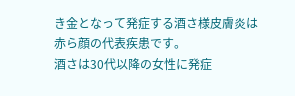き金となって発症する酒さ様皮膚炎は赤ら顔の代表疾患です。
酒さは30代以降の女性に発症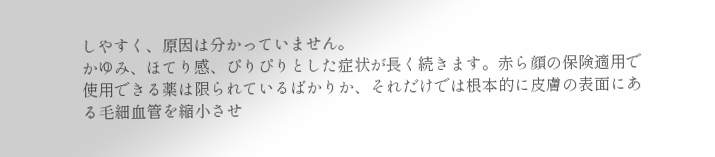しやすく、原因は分かっていません。
かゆみ、ほてり感、ぴりぴりとした症状が長く続きます。赤ら顔の保険適用で使用できる薬は限られているばかりか、それだけでは根本的に皮膚の表面にある毛細血管を縮小させ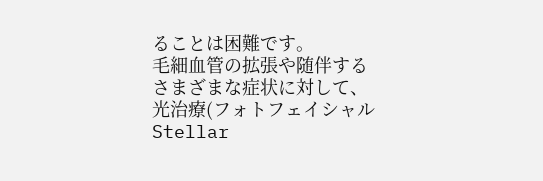ることは困難です。
毛細血管の拡張や随伴するさまざまな症状に対して、光治療(フォトフェイシャル Stellar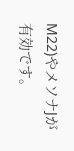M22)やメソナJが有効です。